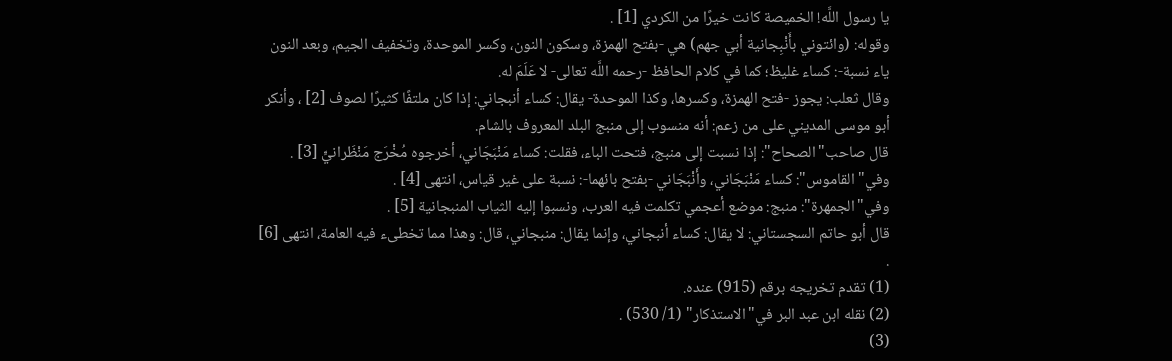يا رسول اللَّه! الخميصة كانت خيرًا من الكردي [1] .
وقوله: (وائتوني بأَنْبِجانية أبي جهم) هي -بفتح الهمزة، وسكون النون، وكسر الموحدة، وتخفيف الجيم، وبعد النون ياء نسبة-: كساء غليظ؛ كما في كلام الحافظ -رحمه اللَّه تعالى- لا عَلَمَ له.
وقال ثعلب: يجوز -فتح الهمزة، وكسرها، وكذا الموحدة- يقال: كساء أنبجاني: إذا كان ملتفًا كثيرًا لصوف [2] ، وأنكر أبو موسى المديني على من زعم: أنه منسوب إلى منبج البلد المعروف بالشام.
قال صاحب"الصحاح": إذا نسبت إلى منبج، فتحت الباء، فقلت: كساء مَنْبَجَاني، أخرجوه مُخْرَج مَنْظَرانيٍّ [3] .
وفي"القاموس": كساء مَنْبَجَاني، وأَنْبَجَاني -بفتح بائهما-: نسبة على غير قياس، انتهى [4] .
وفي"الجمهرة": منبج: موضع أعجمي تكلمت فيه العرب، ونسبوا إليه الثياب المنبجانية [5] .
قال أبو حاتم السجستاني: لا يقال: كساء أنبجاني، وإنما يقال: منبجاني، قال: وهذا مما تخطىء فيه العامة، انتهى [6] .
(1) تقدم تخريجه برقم (915) عنده.
(2) نقله ابن عبد البر في"الاستذكار" (1/ 530) .
(3)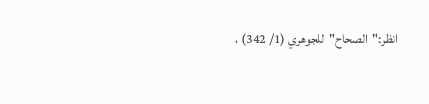انظر:"الصحاح"للجوهري (1/ 342) ،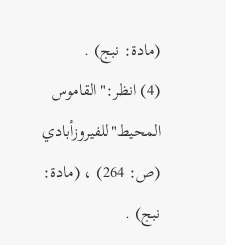(مادة: نبج) .
(4) انظر:"القاموس المحيط"للفيروزأبادي (ص: 264) ، (مادة: نبج) .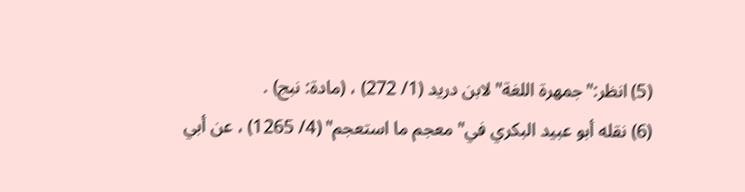(5) انظر:"جمهرة اللغة"لابن دريد (1/ 272) ، (مادة: نبج) .
(6) نقله أبو عبيد البكري في"معجم ما استعجم" (4/ 1265) ، عن أبي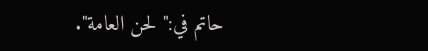حاتم في:"لحن العامة".